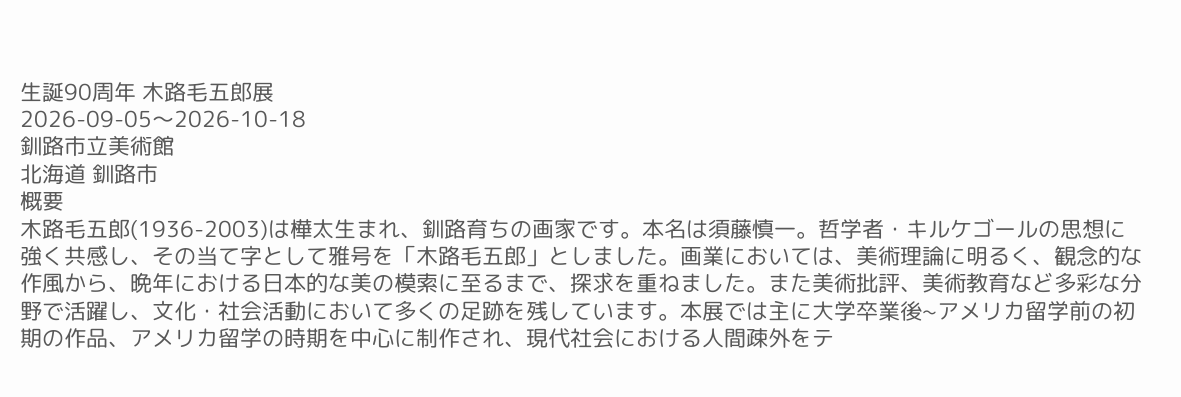生誕90周年 木路毛五郎展
2026-09-05〜2026-10-18
釧路市立美術館
北海道 釧路市
概要
木路毛五郎(1936-2003)は樺太生まれ、釧路育ちの画家です。本名は須藤慎一。哲学者・キルケゴールの思想に強く共感し、その当て字として雅号を「木路毛五郎」としました。画業においては、美術理論に明るく、観念的な作風から、晩年における日本的な美の模索に至るまで、探求を重ねました。また美術批評、美術教育など多彩な分野で活躍し、文化・社会活動において多くの足跡を残しています。本展では主に大学卒業後~アメリカ留学前の初期の作品、アメリカ留学の時期を中心に制作され、現代社会における人間疎外をテ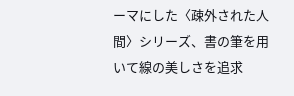ーマにした〈疎外された人間〉シリーズ、書の筆を用いて線の美しさを追求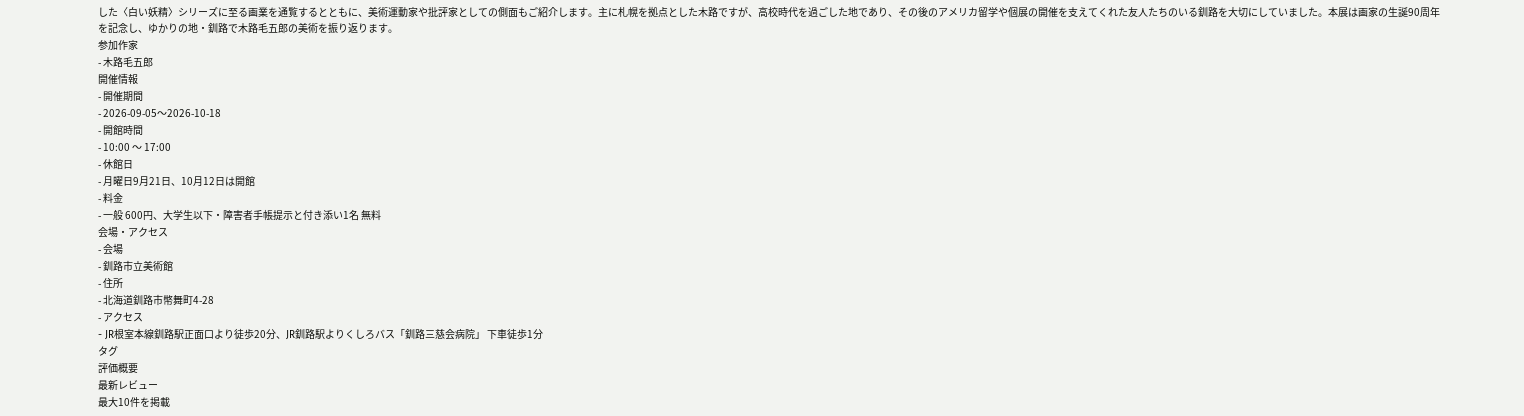した〈白い妖精〉シリーズに至る画業を通覧するとともに、美術運動家や批評家としての側面もご紹介します。主に札幌を拠点とした木路ですが、高校時代を過ごした地であり、その後のアメリカ留学や個展の開催を支えてくれた友人たちのいる釧路を大切にしていました。本展は画家の生誕90周年を記念し、ゆかりの地・釧路で木路毛五郎の美術を振り返ります。
参加作家
- 木路毛五郎
開催情報
- 開催期間
- 2026-09-05〜2026-10-18
- 開館時間
- 10:00 〜 17:00
- 休館日
- 月曜日9月21日、10月12日は開館
- 料金
- 一般 600円、大学生以下・障害者手帳提示と付き添い1名 無料
会場・アクセス
- 会場
- 釧路市立美術館
- 住所
- 北海道釧路市幣舞町4-28
- アクセス
- JR根室本線釧路駅正面口より徒歩20分、JR釧路駅よりくしろバス「釧路三慈会病院」 下車徒歩1分
タグ
評価概要
最新レビュー
最大10件を掲載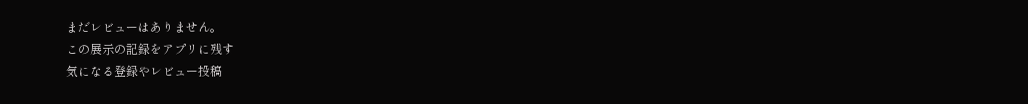まだレビューはありません。
この展示の記録をアプリに残す
気になる登録やレビュー投稿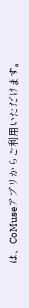は、CoMuseアプリからご利用いただけます。